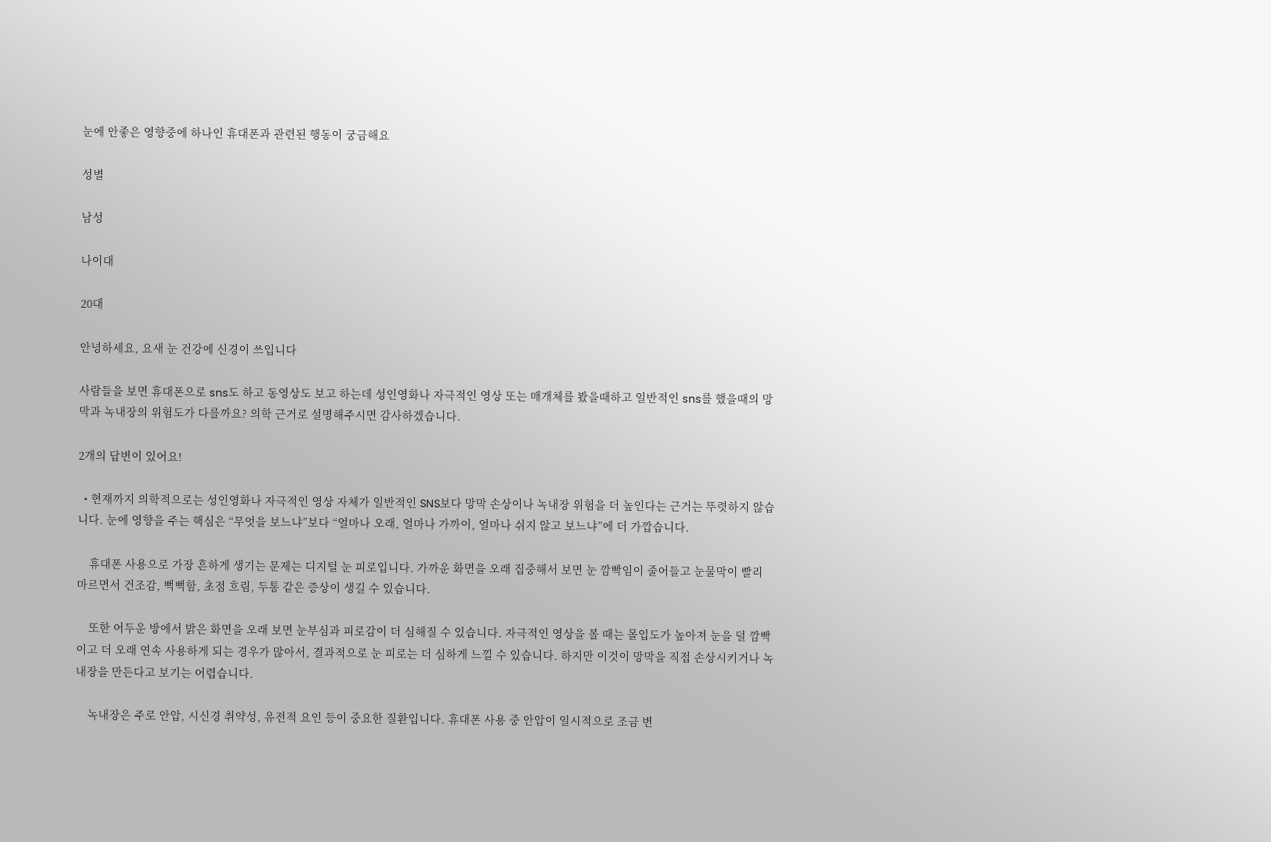눈에 안좋은 영향중에 하나인 휴대폰과 관련된 행동이 궁금해요

성별

남성

나이대

20대

안녕하세요, 요새 눈 건강에 신경이 쓰입니다

사람들을 보면 휴대폰으로 sns도 하고 동영상도 보고 하는데 성인영화나 자극적인 영상 또는 매개체를 봤을때하고 일반적인 sns를 했을때의 망막과 녹내장의 위험도가 다를까요? 의학 근거로 설명해주시면 감사하겠습니다.

2개의 답변이 있어요!

  • 현재까지 의학적으로는 성인영화나 자극적인 영상 자체가 일반적인 SNS보다 망막 손상이나 녹내장 위험을 더 높인다는 근거는 뚜렷하지 않습니다. 눈에 영향을 주는 핵심은 “무엇을 보느냐”보다 “얼마나 오래, 얼마나 가까이, 얼마나 쉬지 않고 보느냐”에 더 가깝습니다.

    휴대폰 사용으로 가장 흔하게 생기는 문제는 디지털 눈 피로입니다. 가까운 화면을 오래 집중해서 보면 눈 깜빡임이 줄어들고 눈물막이 빨리 마르면서 건조감, 뻑뻑함, 초점 흐림, 두통 같은 증상이 생길 수 있습니다.

    또한 어두운 방에서 밝은 화면을 오래 보면 눈부심과 피로감이 더 심해질 수 있습니다. 자극적인 영상을 볼 때는 몰입도가 높아져 눈을 덜 깜빡이고 더 오래 연속 사용하게 되는 경우가 많아서, 결과적으로 눈 피로는 더 심하게 느낄 수 있습니다. 하지만 이것이 망막을 직접 손상시키거나 녹내장을 만든다고 보기는 어렵습니다.

    녹내장은 주로 안압, 시신경 취약성, 유전적 요인 등이 중요한 질환입니다. 휴대폰 사용 중 안압이 일시적으로 조금 변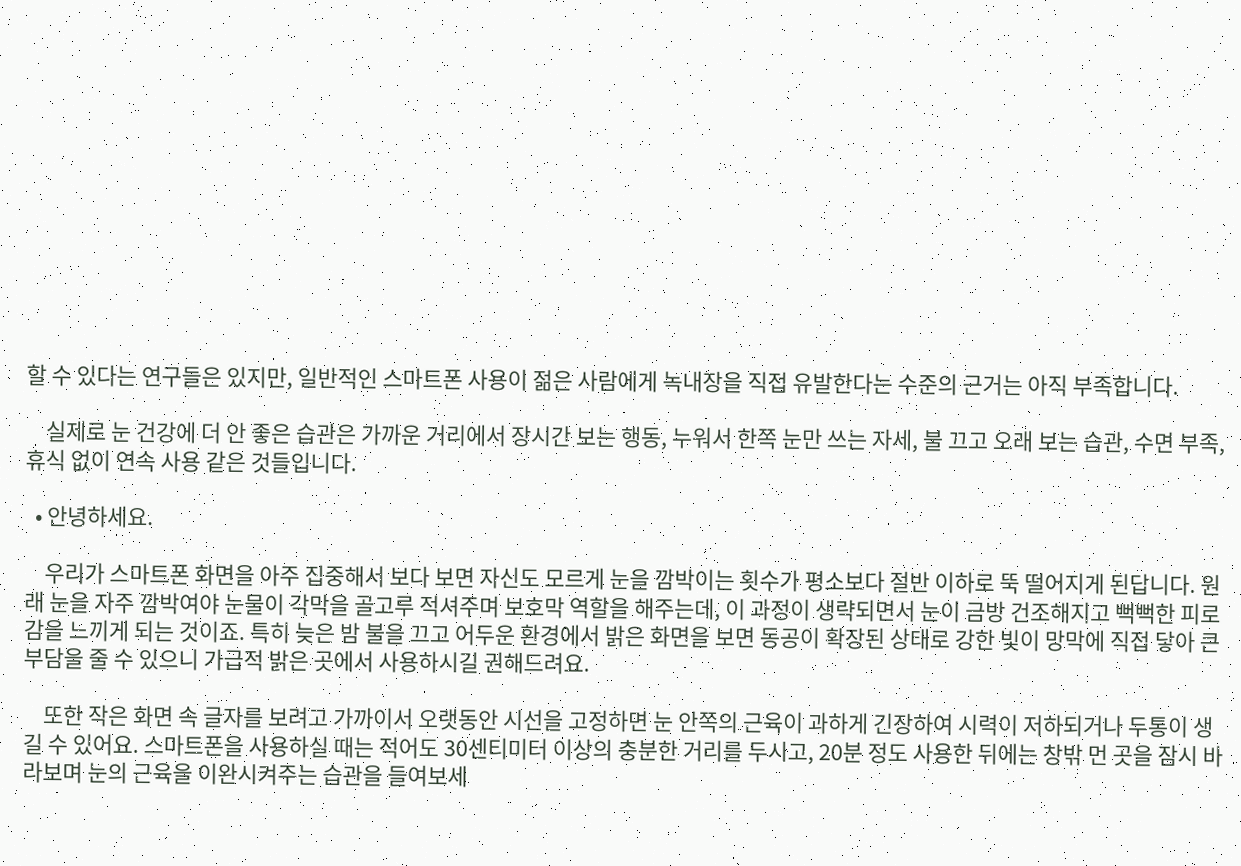할 수 있다는 연구들은 있지만, 일반적인 스마트폰 사용이 젊은 사람에게 녹내장을 직접 유발한다는 수준의 근거는 아직 부족합니다.

    실제로 눈 건강에 더 안 좋은 습관은 가까운 거리에서 장시간 보는 행동, 누워서 한쪽 눈만 쓰는 자세, 불 끄고 오래 보는 습관, 수면 부족, 휴식 없이 연속 사용 같은 것들입니다.

  • 안녕하세요.

    우리가 스마트폰 화면을 아주 집중해서 보다 보면 자신도 모르게 눈을 깜박이는 횟수가 평소보다 절반 이하로 뚝 떨어지게 된답니다. 원래 눈을 자주 깜박여야 눈물이 각막을 골고루 적셔주며 보호막 역할을 해주는데, 이 과정이 생략되면서 눈이 금방 건조해지고 뻑뻑한 피로감을 느끼게 되는 것이죠. 특히 늦은 밤 불을 끄고 어두운 환경에서 밝은 화면을 보면 동공이 확장된 상태로 강한 빛이 망막에 직접 닿아 큰 부담을 줄 수 있으니 가급적 밝은 곳에서 사용하시길 권해드려요.

    또한 작은 화면 속 글자를 보려고 가까이서 오랫동안 시선을 고정하면 눈 안쪽의 근육이 과하게 긴장하여 시력이 저하되거나 두통이 생길 수 있어요. 스마트폰을 사용하실 때는 적어도 30센티미터 이상의 충분한 거리를 두시고, 20분 정도 사용한 뒤에는 창밖 먼 곳을 잠시 바라보며 눈의 근육을 이완시켜주는 습관을 들여보세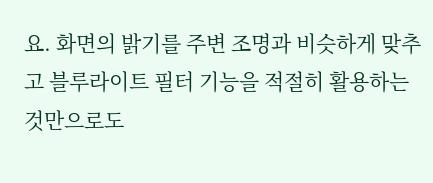요. 화면의 밝기를 주변 조명과 비슷하게 맞추고 블루라이트 필터 기능을 적절히 활용하는 것만으로도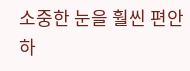소중한 눈을 훨씬 편안하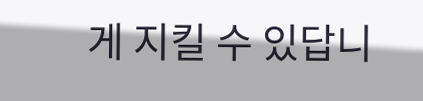게 지킬 수 있답니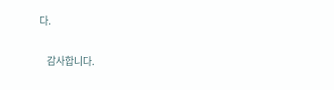다.

    감사합니다.